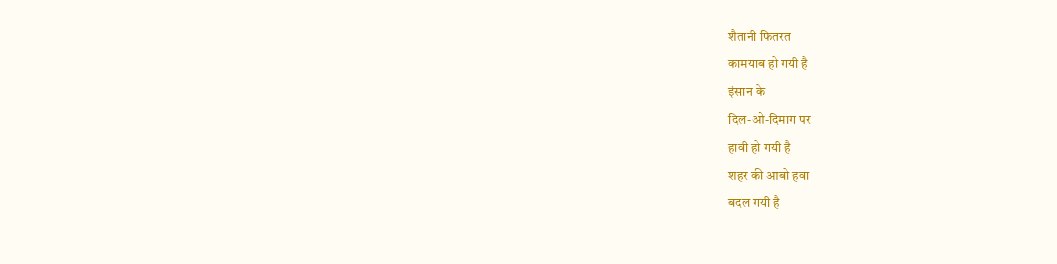शैतानी फितरत
कामयाब हो गयी है
इंसान के
दिल-ओ-दिमाग पर
हावी हो गयी है
शहर की आबो हवा
बदल गयी है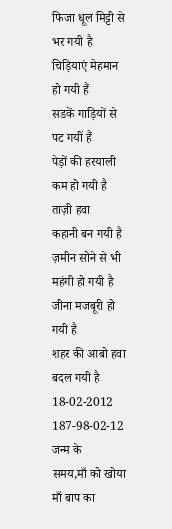फिजा धूल मिट्टी से
भर गयी है
चिड़ियाएं मेहमान
हो गयी हैं
सडकें गाड़ियों से
पट गयीं हैं
पेड़ों की हरयाली
कम हो गयी है
ताज़ी हवा
कहानी बन गयी है
ज़मीन सोने से भी
महंगी हो गयी है
जीना मजबूरी हो
गयी है
शहर की आबो हवा
बदल गयी है
18-02-2012
187-98-02-12
जन्म के
समय,माँ को खोया
माँ बाप का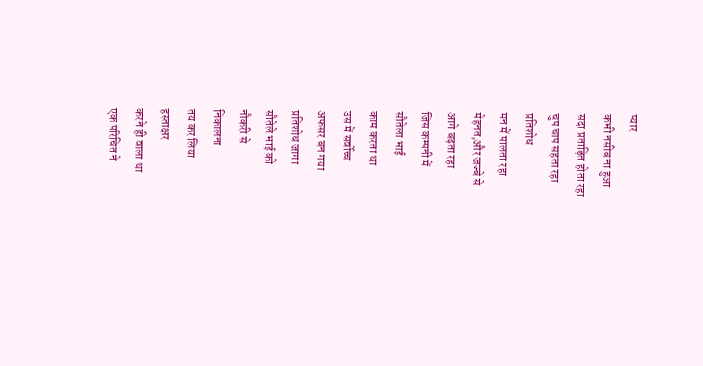प्यार
कभी नसीब ना हुआ
सदा प्रताड़ित होता रहा
चुप चाप सहता रहा
प्रतिशोध
मन में पालता रहा
मेहनत,और जज्बे से
आगे बढ़ता रहा
जिस कम्पनी में
सौतेला भाई
काम करता था
उस में सर्वोच्च
अफसर बन गया
प्रतिशोध जागा
सौतेले भाई को
नौकरी से
निकालना
तय कर लिया
हस्ताक्षर
करने ही वाला था
एक परिचित ने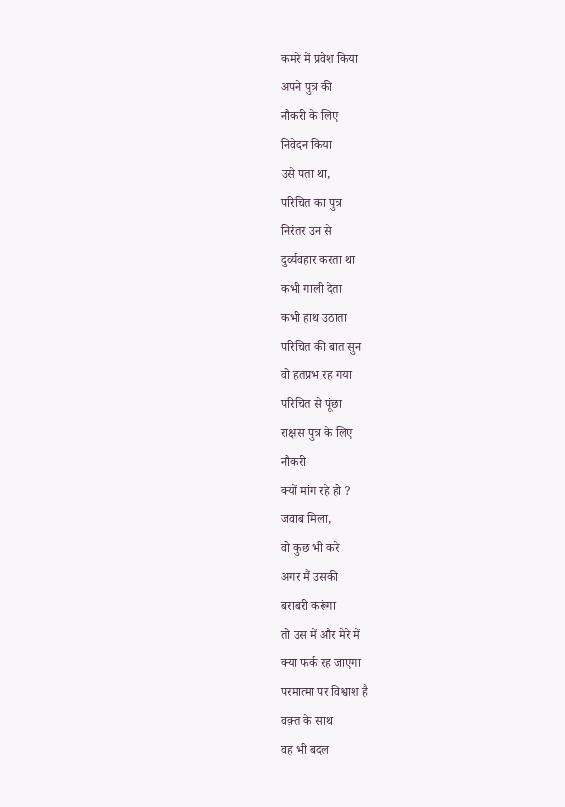कमरे में प्रवेश किया
अपने पुत्र की
नौकरी के लिए
निवेदन किया
उसे पता था,
परिचित का पुत्र
निरंतर उन से
दुर्व्यवहार करता था
कभी गाली देता
कभी हाथ उठाता
परिचित की बात सुन
वो हतप्रभ रह गया
परिचित से पूंछा
राक्षस पुत्र के लिए
नौकरी
क्यों मांग रहे हो ?
जवाब मिला,
वो कुछ भी करे
अगर मैं उसकी
बराबरी करूंगा
तो उस में और मेरे में
क्या फर्क रह जाएगा
परमात्मा पर विश्वाश है
वक़्त के साथ
वह भी बदल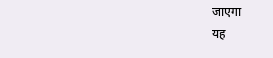जाएगा
यह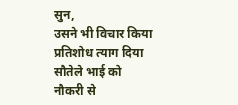सुन,
उसने भी विचार किया
प्रतिशोध त्याग दिया
सौतेले भाई को
नौकरी से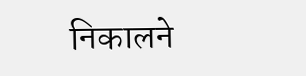निकालने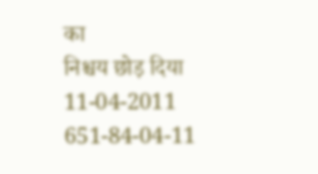का
निश्चय छोड़ दिया
11-04-2011
651-84-04-11